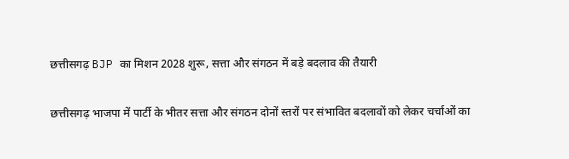छत्तीसगढ़ BJP का मिशन 2028 शुरू, सत्ता और संगठन में बड़े बदलाव की तैयारी

छत्तीसगढ़ भाजपा में पार्टी के भीतर सत्ता और संगठन दोनों स्तरों पर संभावित बदलावों को लेकर चर्चाओं का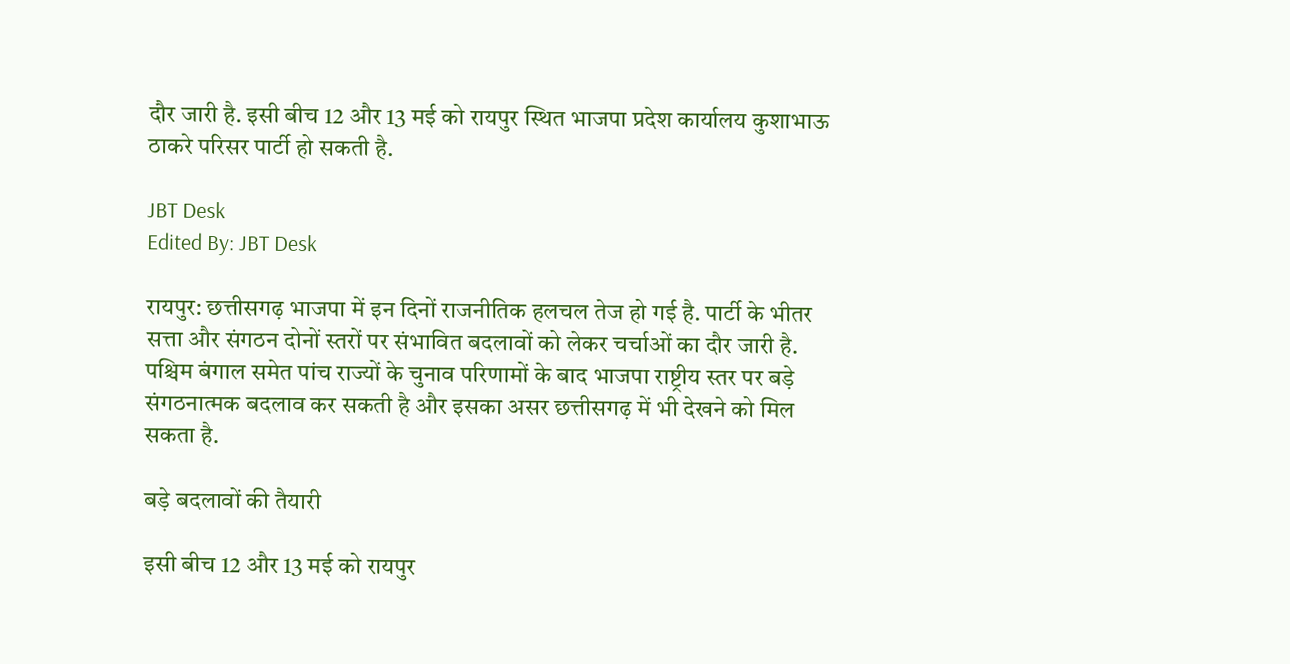दौर जारी है. इसी बीच 12 और 13 मई को रायपुर स्थित भाजपा प्रदेश कार्यालय कुशाभाऊ ठाकरे परिसर पार्टी हो सकती है.

JBT Desk
Edited By: JBT Desk

रायपुर: छत्तीसगढ़ भाजपा में इन दिनों राजनीतिक हलचल तेज हो गई है. पार्टी के भीतर सत्ता और संगठन दोनों स्तरों पर संभावित बदलावों को लेकर चर्चाओं का दौर जारी है. पश्चिम बंगाल समेत पांच राज्यों के चुनाव परिणामों के बाद भाजपा राष्ट्रीय स्तर पर बड़े संगठनात्मक बदलाव कर सकती है और इसका असर छत्तीसगढ़ में भी देखने को मिल सकता है.

बड़े बदलावों की तैयारी

इसी बीच 12 और 13 मई को रायपुर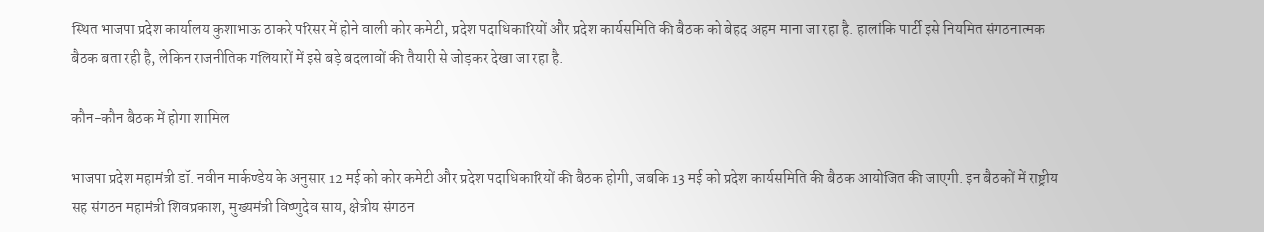स्थित भाजपा प्रदेश कार्यालय कुशाभाऊ ठाकरे परिसर में होने वाली कोर कमेटी, प्रदेश पदाधिकारियों और प्रदेश कार्यसमिति की बैठक को बेहद अहम माना जा रहा है. हालांकि पार्टी इसे नियमित संगठनात्मक बैठक बता रही है, लेकिन राजनीतिक गलियारों में इसे बड़े बदलावों की तैयारी से जोड़कर देखा जा रहा है.

कौन-कौन बैठक में होगा शामिल

भाजपा प्रदेश महामंत्री डॉ. नवीन मार्कण्डेय के अनुसार 12 मई को कोर कमेटी और प्रदेश पदाधिकारियों की बैठक होगी, जबकि 13 मई को प्रदेश कार्यसमिति की बैठक आयोजित की जाएगी. इन बैठकों में राष्ट्रीय सह संगठन महामंत्री शिवप्रकाश, मुख्यमंत्री विष्णुदेव साय, क्षेत्रीय संगठन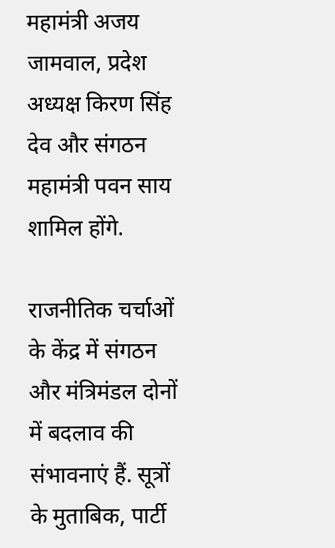महामंत्री अजय जामवाल, प्रदेश अध्यक्ष किरण सिंह देव और संगठन महामंत्री पवन साय शामिल होंगे.

राजनीतिक चर्चाओं के केंद्र में संगठन और मंत्रिमंडल दोनों में बदलाव की संभावनाएं हैं. सूत्रों के मुताबिक, पार्टी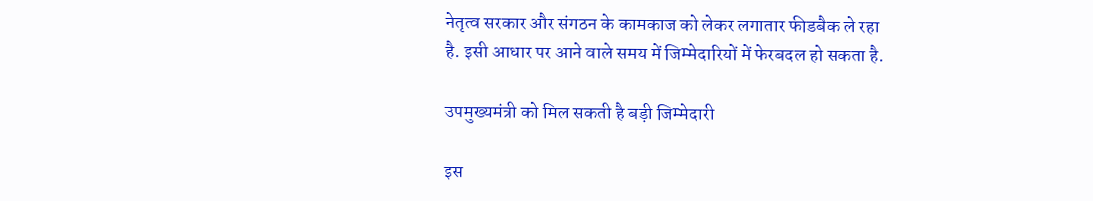नेतृत्व सरकार और संगठन के कामकाज को लेकर लगातार फीडबैक ले रहा है. इसी आधार पर आने वाले समय में जिम्मेदारियों में फेरबदल हो सकता है.

उपमुख्यमंत्री को मिल सकती है बड़ी जिम्मेदारी

इस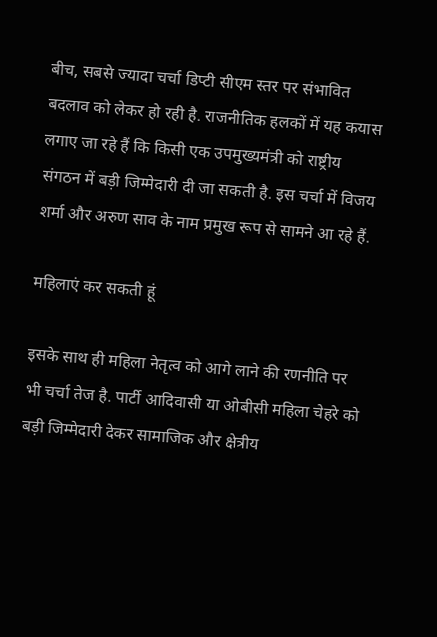बीच, सबसे ज्यादा चर्चा डिप्टी सीएम स्तर पर संभावित बदलाव को लेकर हो रही है. राजनीतिक हलकों में यह कयास लगाए जा रहे हैं कि किसी एक उपमुख्यमंत्री को राष्ट्रीय संगठन में बड़ी जिम्मेदारी दी जा सकती है. इस चर्चा में विजय शर्मा और अरुण साव के नाम प्रमुख रूप से सामने आ रहे हैं.

महिलाएं कर सकती हूं

इसके साथ ही महिला नेतृत्व को आगे लाने की रणनीति पर भी चर्चा तेज है. पार्टी आदिवासी या ओबीसी महिला चेहरे को बड़ी जिम्मेदारी देकर सामाजिक और क्षेत्रीय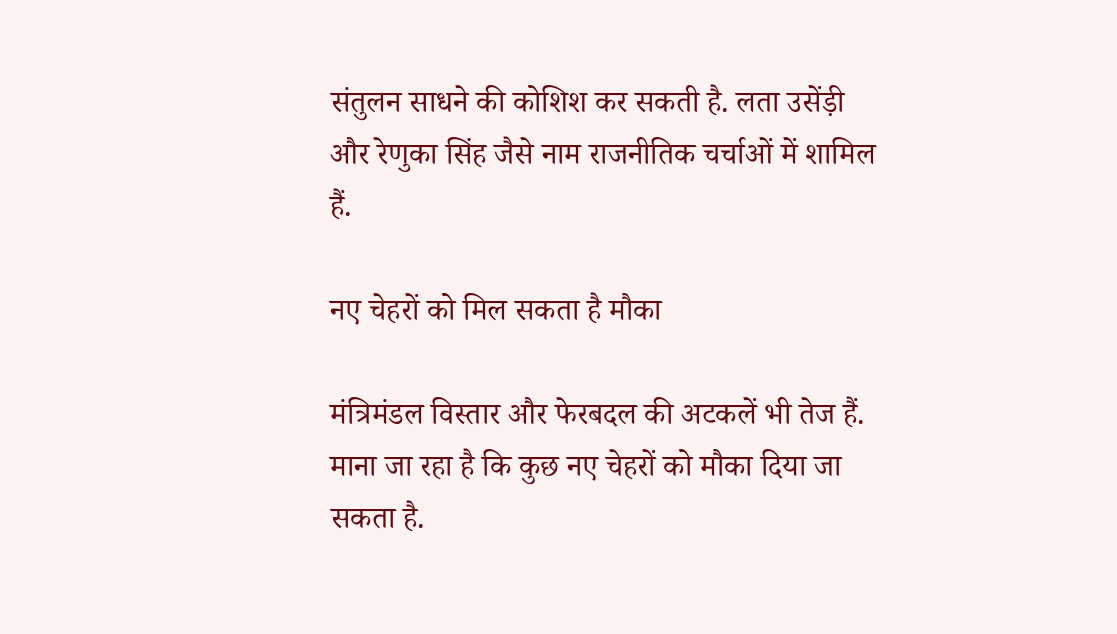संतुलन साधने की कोशिश कर सकती है. लता उसेंड़ी और रेणुका सिंह जैसे नाम राजनीतिक चर्चाओं में शामिल हैं.

नए चेहरों को मिल सकता है मौका

मंत्रिमंडल विस्तार और फेरबदल की अटकलें भी तेज हैं. माना जा रहा है कि कुछ नए चेहरों को मौका दिया जा सकता है.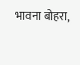भावना बोहरा,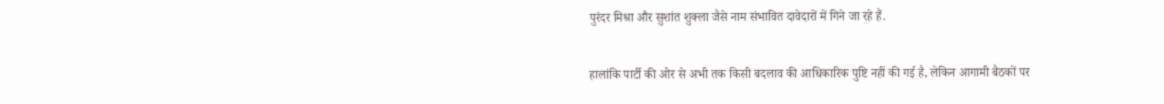पुरंदर मिश्रा और सुशांत शुक्ला जैसे नाम संभावित दावेदारों में गिने जा रहे हैं.

हालांकि पार्टी की ओर से अभी तक किसी बदलाव की आधिकारिक पुष्टि नहीं की गई है, लेकिन आगामी बैठकों पर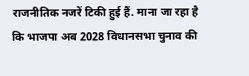राजनीतिक नजरें टिकी हुई हैं. माना जा रहा है कि भाजपा अब 2028 विधानसभा चुनाव की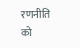रणनीति को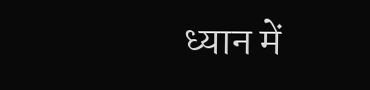ध्यान में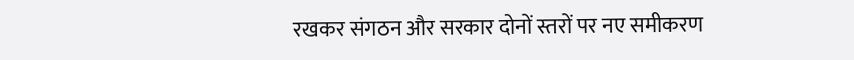रखकर संगठन और सरकार दोनों स्तरों पर नए समीकरण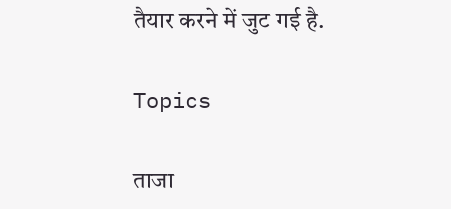तैयार करने में जुट गई है.

Topics

ताजा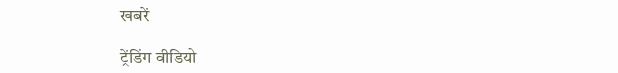खबरें

ट्रेंडिंग वीडियो